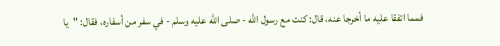فمما اتفقا عليه ما أخرجا عنه، قال: كنت مع رسول الله - صلى الله عليه وسلم - في سفر من أسفاره، فقال: "يا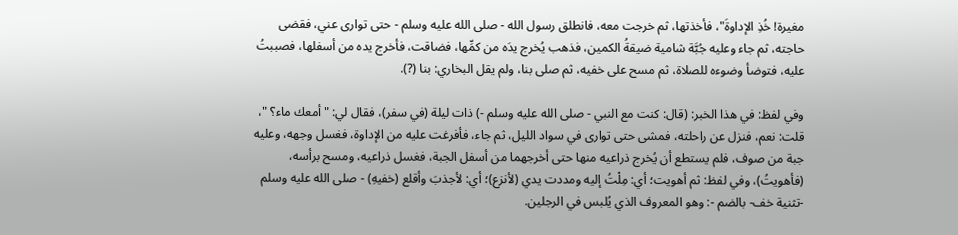مغيرة! خُذِ الإداوةَ"، فأخذتها، ثم خرجت معه، فانطلق رسول الله - صلى الله عليه وسلم - حتى توارى عني، فقضى حاجته، ثم جاء وعليه جُبَّة شامية ضيقةُ الكمين، فذهب يُخرج يدَه من كمِّها، فضاقت، فأخرج يده من أسفلها، فصببتُ عليه، فتوضأ وضوءه للصلاة، ثم مسح على خفيه، ثم صلى بنا، ولم يقل البخاري: بنا (?).

وفي لفظ: في هذا الخبر: (قال: كنت مع النبي - صلى الله عليه وسلم -) ذات ليلة (في سفر)، فقال لي: "أمعك ماء؟ "، قلت: نعم، فنزل عن راحلته، فمشى حتى توارى في سواد الليل، ثم جاء، فأفرغت عليه من الإداوة، فغسل وجهه، وعليه جبة من صوف، فلم يستطع أن يُخرج ذراعيه منها حتى أخرجهما من أسفل الجبة، فغسل ذراعيه، ومسح برأسه، (فأهويتُ)، وفي لفظ: ثم أهويت؛ أي: مِلْتُ إليه ومددت يدي (لأنزع)؛ أي: لأجذبَ وأقلع (خفيهِ) - صلى الله عليه وسلم -تثنية خف- بالضم -: وهو المعروف الذي يُلبس في الرجلين.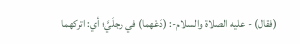(فقال) - عليه الصلاة والسلام-: (دَعْهما) في رجلَيَّ؛ أي: اتركهما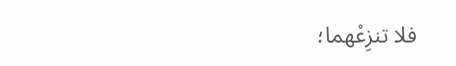فلا تنزِعْهما؛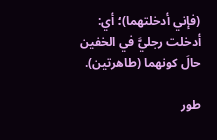(فإني أدخلتهما)؛ أي: أدخلت رجليَّ في الخفين حالَ كونهما (طاهرتين).

طور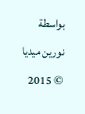بواسطة نورين ميديا © 2015